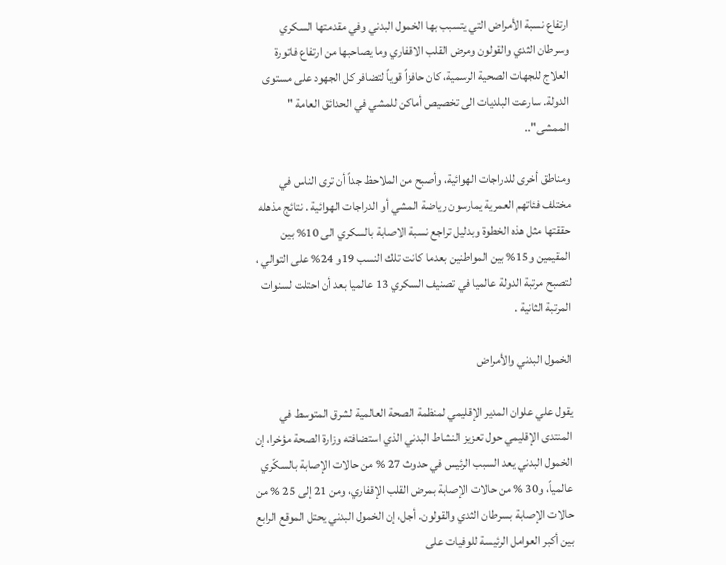ارتفاع نسبة الأمراض التي يتسبب بها الخمول البدني وفي مقدمتها السكري وسرطان الثدي والقولون ومرض القلب الاقفاري وما يصاحبها من ارتفاع فاتورة العلاج للجهات الصحية الرسمية، كان حافزاً قوياً لتضافر كل الجهود على مستوى الدولة. سارعت البلديات الى تخصيص أماكن للمشي في الحدائق العامة " الممشى"..

ومناطق أخرى للدراجات الهوائية، وأصبح من الملاحظ جداً أن ترى الناس في مختلف فئاتهم العمرية يمارسون رياضة المشي أو الدراجات الهوائية . نتائج مذهله حققتها مثل هذه الخطوة وبدليل تراجع نسبة الاصابة بالسكري الى 10% بين المقيمين و15% بين المواطنين بعدما كانت تلك النسب 19و 24% على التوالي ، لتصبح مرتبة الدولة عالميا في تصنيف السكري 13 عالميا بعد أن احتلت لسنوات المرتبة الثانية .

الخمول البدني والأمراض

يقول علي علوان المدير الإقليمي لمنظمة الصحة العالمية لشرق المتوسط في المنتدى الإقليمي حول تعزيز النشاط البدني الذي استضافته وزارة الصحة مؤخرا، إن الخمول البدني يعد السبب الرئيس في حدوث 27 % من حالات الإصابة بالسكّري عالمياً، و30 % من حالات الإصابة بمرض القلب الإقفاري، ومن 21 إلى 25 % من حالات الإصابة بسرطان الثدي والقولون. أجل، إن الخمول البدني يحتل الموقع الرابع بين أكبر العوامل الرئيسة للوفيات على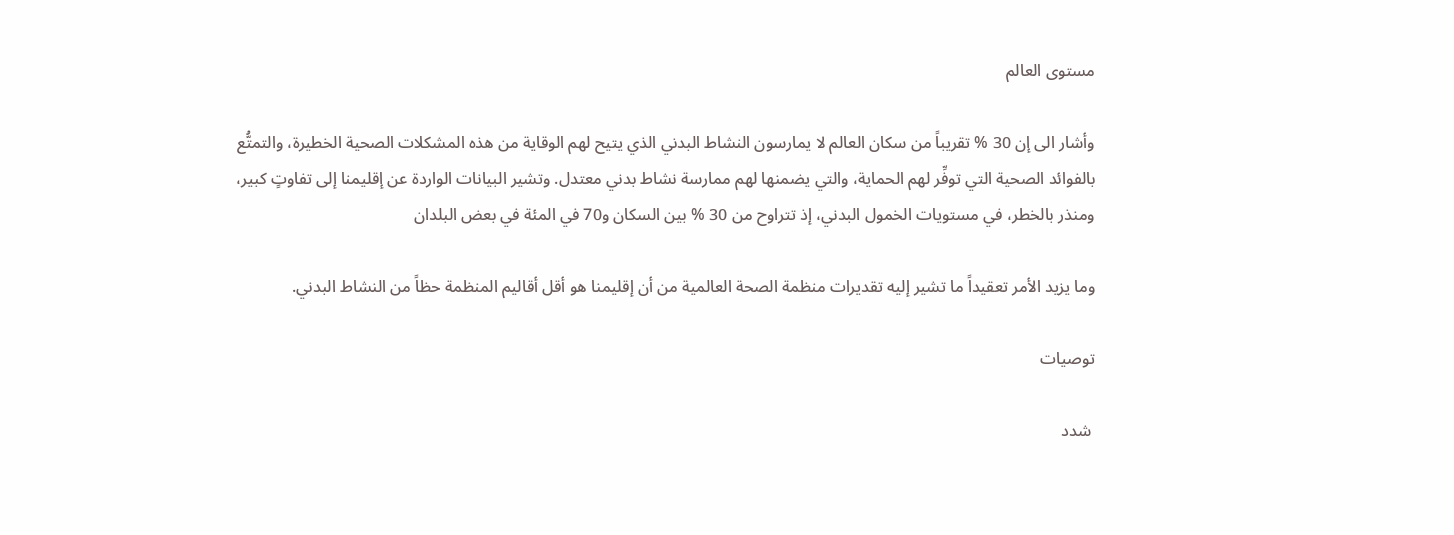مستوى العالم

وأشار الى إن 30 % تقريباً من سكان العالم لا يمارسون النشاط البدني الذي يتيح لهم الوقاية من هذه المشكلات الصحية الخطيرة، والتمتُّع بالفوائد الصحية التي توفِّر لهم الحماية، والتي يضمنها لهم ممارسة نشاط بدني معتدل. وتشير البيانات الواردة عن إقليمنا إلى تفاوتٍ كبير، ومنذر بالخطر، في مستويات الخمول البدني، إذ تتراوح من 30 % بين السكان و70 في المئة في بعض البلدان

وما يزيد الأمر تعقيداً ما تشير إليه تقديرات منظمة الصحة العالمية من أن إقليمنا هو أقل أقاليم المنظمة حظاً من النشاط البدني.

توصيات

 شدد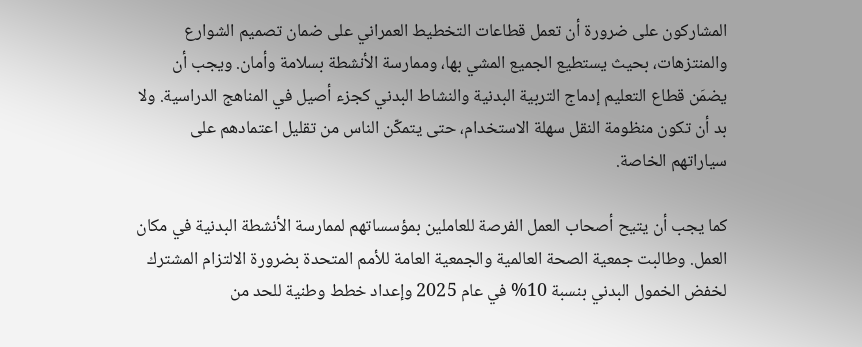المشاركون على ضرورة أن تعمل قطاعات التخطيط العمراني على ضمان تصميم الشوارع والمنتزهات، بحيث يستطيع الجميع المشي بها، وممارسة الأنشطة بسلامة وأمان. ويجب أن يضمَن قطاع التعليم إدماج التربية البدنية والنشاط البدني كجزء أصيل في المناهج الدراسية. ولا بد أن تكون منظومة النقل سهلة الاستخدام، حتى يتمكّن الناس من تقليل اعتمادهم على سياراتهم الخاصة.

كما يجب أن يتيح أصحاب العمل الفرصة للعاملين بمؤسساتهم لممارسة الأنشطة البدنية في مكان العمل. وطالبت جمعية الصحة العالمية والجمعية العامة للأمم المتحدة بضرورة الالتزام المشترك لخفض الخمول البدني بنسبة 10% في عام 2025 وإعداد خطط وطنية للحد من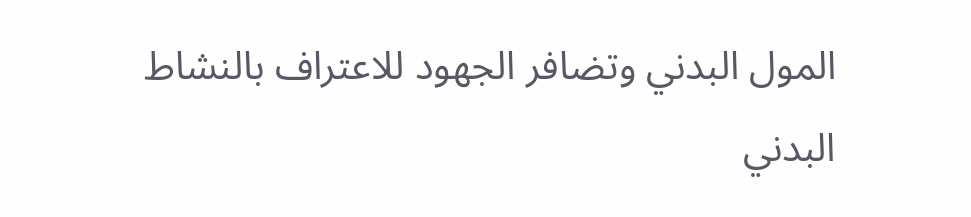المول البدني وتضافر الجهود للاعتراف بالنشاط البدني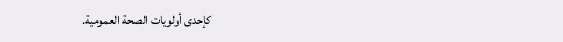كإحدى أولويات الصحة العمومية.